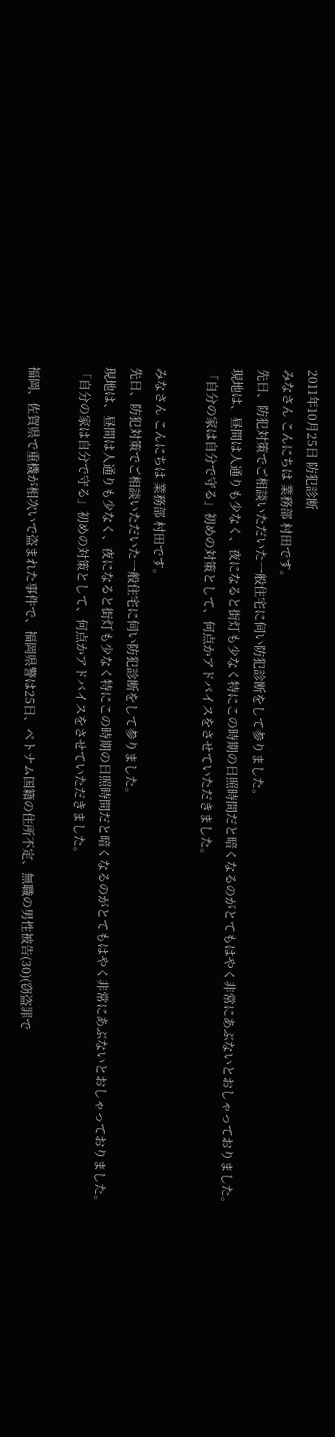2011年10月25日 防犯診断
みなさん こんにちは 業務部 村田です。
先日、防犯対策でご相談いただいた一般住宅に伺い防犯診断をして参りました。
現地は、昼間は人通りも少なく、夜になると街灯も少なく特にこの時期の日照時間だと暗くなるのがとてもはやく非常にあぶないとおしゃっておりました。
「自分の家は自分で守る」初めの対策として、何点かアドバイスをさせていただきました。

みなさん こんにちは 業務部 村田です。
先日、防犯対策でご相談いただいた一般住宅に伺い防犯診断をして参りました。
現地は、昼間は人通りも少なく、夜になると街灯も少なく特にこの時期の日照時間だと暗くなるのがとてもはやく非常にあぶないとおしゃっておりました。
「自分の家は自分で守る」初めの対策として、何点かアドバイスをさせていただきました。

福岡、佐賀県で重機が相次いで盗まれた事件で、福岡県警は25日、ベトナム国籍の住所不定、無職の男性被告(30)(窃盗罪で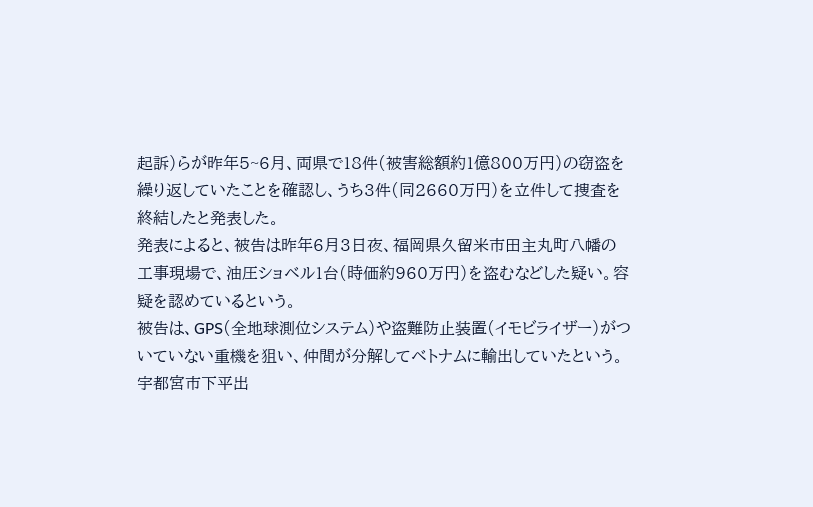起訴)らが昨年5~6月、両県で18件(被害総額約1億800万円)の窃盗を繰り返していたことを確認し、うち3件(同2660万円)を立件して捜査を終結したと発表した。
発表によると、被告は昨年6月3日夜、福岡県久留米市田主丸町八幡の工事現場で、油圧ショベル1台(時価約960万円)を盗むなどした疑い。容疑を認めているという。
被告は、GPS(全地球測位システム)や盗難防止装置(イモビライザー)がついていない重機を狙い、仲間が分解してベトナムに輸出していたという。
宇都宮市下平出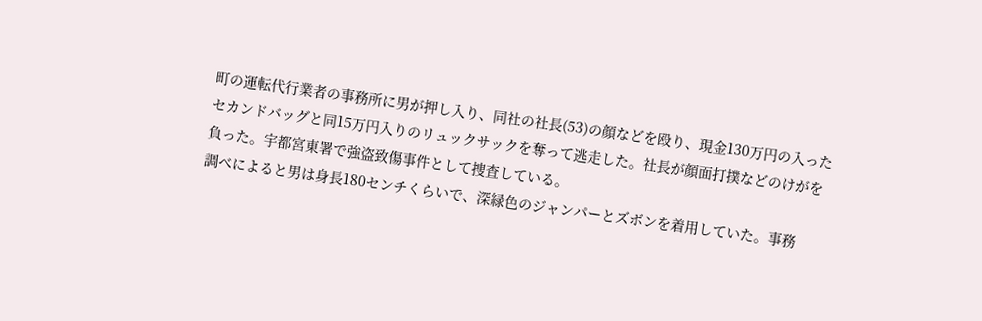町の運転代行業者の事務所に男が押し入り、同社の社長(53)の顔などを殴り、現金130万円の入ったセカンドバッグと同15万円入りのリュックサックを奪って逃走した。社長が顔面打撲などのけがを負った。宇都宮東署で強盗致傷事件として捜査している。
調べによると男は身長180センチくらいで、深緑色のジャンパーとズボンを着用していた。事務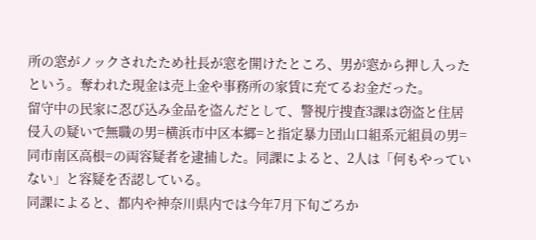所の窓がノックされたため社長が窓を開けたところ、男が窓から押し入ったという。奪われた現金は売上金や事務所の家賃に充てるお金だった。
留守中の民家に忍び込み金品を盗んだとして、警視庁捜査3課は窃盗と住居侵入の疑いで無職の男=横浜市中区本郷=と指定暴力団山口組系元組員の男=同市南区高根=の両容疑者を逮捕した。同課によると、2人は「何もやっていない」と容疑を否認している。
同課によると、都内や神奈川県内では今年7月下旬ごろか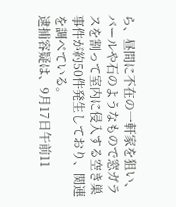ら、昼間に不在の一軒家を狙い、バールや石のようなもので窓ガラスを割って室内に侵入する空き巣事件が約50件発生しており、関連を調べている。
逮捕容疑は、9月17日午前11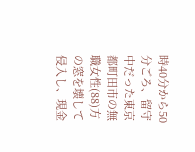時40分から50分ごろ、留守中だった東京都町田市の無職女性(88)方の窓を壊して侵入し、現金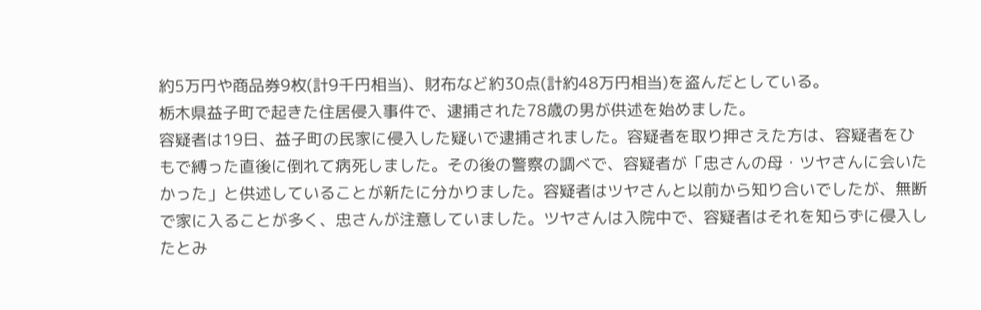約5万円や商品券9枚(計9千円相当)、財布など約30点(計約48万円相当)を盗んだとしている。
栃木県益子町で起きた住居侵入事件で、逮捕された78歳の男が供述を始めました。
容疑者は19日、益子町の民家に侵入した疑いで逮捕されました。容疑者を取り押さえた方は、容疑者をひもで縛った直後に倒れて病死しました。その後の警察の調べで、容疑者が「忠さんの母・ツヤさんに会いたかった」と供述していることが新たに分かりました。容疑者はツヤさんと以前から知り合いでしたが、無断で家に入ることが多く、忠さんが注意していました。ツヤさんは入院中で、容疑者はそれを知らずに侵入したとみ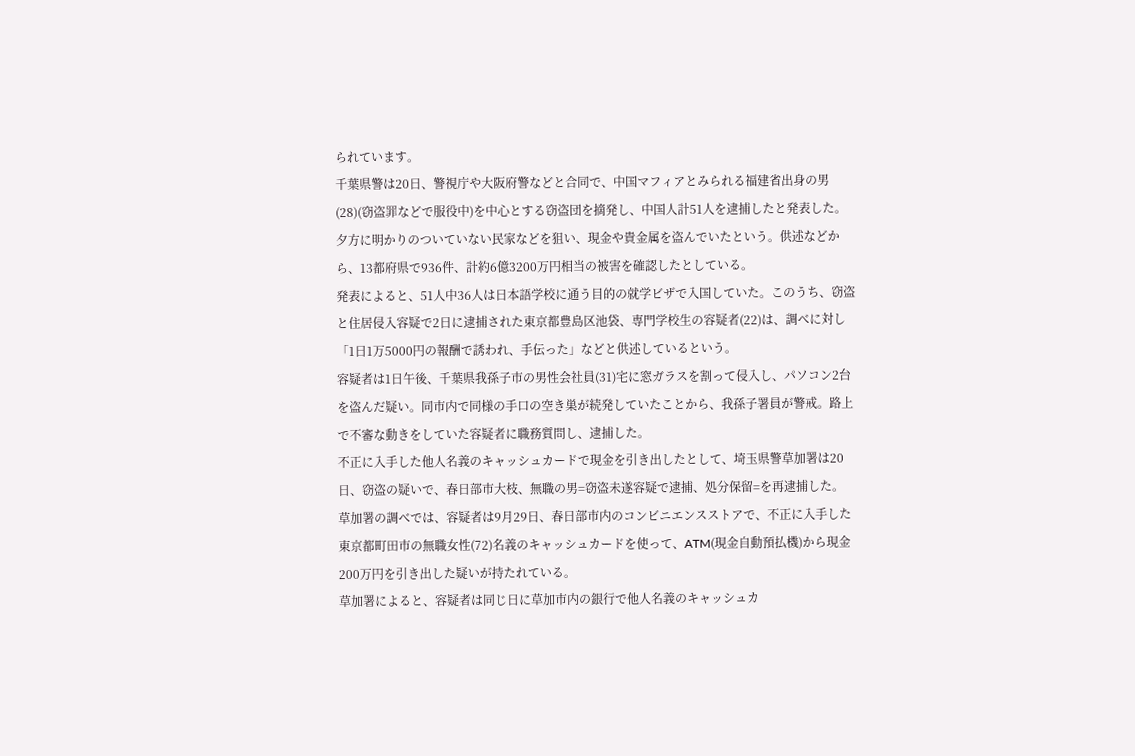られています。
千葉県警は20日、警視庁や大阪府警などと合同で、中国マフィアとみられる福建省出身の男(28)(窃盗罪などで服役中)を中心とする窃盗団を摘発し、中国人計51人を逮捕したと発表した。
夕方に明かりのついていない民家などを狙い、現金や貴金属を盗んでいたという。供述などから、13都府県で936件、計約6億3200万円相当の被害を確認したとしている。
発表によると、51人中36人は日本語学校に通う目的の就学ビザで入国していた。このうち、窃盗と住居侵入容疑で2日に逮捕された東京都豊島区池袋、専門学校生の容疑者(22)は、調べに対し「1日1万5000円の報酬で誘われ、手伝った」などと供述しているという。
容疑者は1日午後、千葉県我孫子市の男性会社員(31)宅に窓ガラスを割って侵入し、パソコン2台を盗んだ疑い。同市内で同様の手口の空き巣が続発していたことから、我孫子署員が警戒。路上で不審な動きをしていた容疑者に職務質問し、逮捕した。
不正に入手した他人名義のキャッシュカードで現金を引き出したとして、埼玉県警草加署は20日、窃盗の疑いで、春日部市大枝、無職の男=窃盗未遂容疑で逮捕、処分保留=を再逮捕した。
草加署の調べでは、容疑者は9月29日、春日部市内のコンビニエンスストアで、不正に入手した東京都町田市の無職女性(72)名義のキャッシュカードを使って、ATM(現金自動預払機)から現金200万円を引き出した疑いが持たれている。
草加署によると、容疑者は同じ日に草加市内の銀行で他人名義のキャッシュカ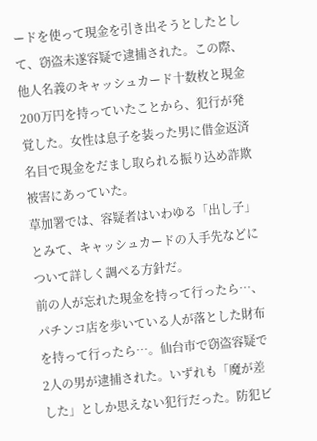ードを使って現金を引き出そうとしたとして、窃盗未遂容疑で逮捕された。この際、他人名義のキャッシュカード十数枚と現金200万円を持っていたことから、犯行が発覚した。女性は息子を装った男に借金返済名目で現金をだまし取られる振り込め詐欺被害にあっていた。
草加署では、容疑者はいわゆる「出し子」とみて、キャッシュカードの入手先などについて詳しく調べる方針だ。
前の人が忘れた現金を持って行ったら…、パチンコ店を歩いている人が落とした財布を持って行ったら…。仙台市で窃盗容疑で2人の男が逮捕された。いずれも「魔が差した」としか思えない犯行だった。防犯ビ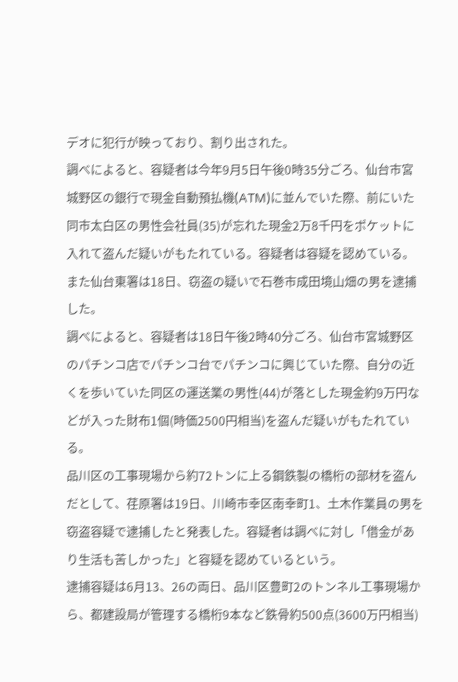デオに犯行が映っており、割り出された。
調べによると、容疑者は今年9月5日午後0時35分ごろ、仙台市宮城野区の銀行で現金自動預払機(ATM)に並んでいた際、前にいた同市太白区の男性会社員(35)が忘れた現金2万8千円をポケットに入れて盗んだ疑いがもたれている。容疑者は容疑を認めている。
また仙台東署は18日、窃盗の疑いで石巻市成田境山畑の男を逮捕した。
調べによると、容疑者は18日午後2時40分ごろ、仙台市宮城野区のパチンコ店でパチンコ台でパチンコに興じていた際、自分の近くを歩いていた同区の運送業の男性(44)が落とした現金約9万円などが入った財布1個(時価2500円相当)を盗んだ疑いがもたれている。
品川区の工事現場から約72トンに上る鋼鉄製の橋桁の部材を盗んだとして、荏原署は19日、川崎市幸区南幸町1、土木作業員の男を窃盗容疑で逮捕したと発表した。容疑者は調べに対し「借金があり生活も苦しかった」と容疑を認めているという。
逮捕容疑は6月13、26の両日、品川区豊町2のトンネル工事現場から、都建設局が管理する橋桁9本など鉄骨約500点(3600万円相当)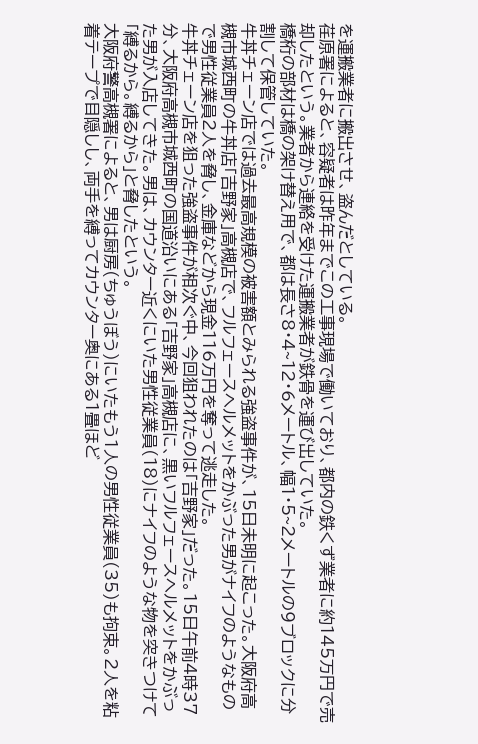を運搬業者に搬出させ、盗んだとしている。
荏原署によると、容疑者は昨年までこの工事現場で働いており、都内の鉄くず業者に約145万円で売却したという。業者から連絡を受けた運搬業者が鉄骨を運び出していた。
橋桁の部材は橋の架け替え用で、都は長さ8・4~12・6メートル、幅1・5~2メートルの9ブロックに分割して保管していた。
牛丼チェーン店では過去最高規模の被害額とみられる強盗事件が、15日未明に起こった。大阪府高槻市城西町の牛丼店「吉野家」高槻店で、フルフェースヘルメットをかぶった男がナイフのようなもので男性従業員2人を脅し、金庫などから現金116万円を奪って逃走した。
牛丼チェーン店を狙った強盗事件が相次ぐ中、今回狙われたのは「吉野家」だった。15日午前4時37分、大阪府高槻市城西町の国道沿いにある「吉野家」高槻店に、黒いフルフェースヘルメットをかぶった男が入店してきた。男は、カウンター近くにいた男性従業員(18)にナイフのような物を突きつけて「縛るから。縛るから」と脅したという。
大阪府警高槻署によると、男は厨房(ちゅうぼう)にいたもう1人の男性従業員(35)も拘束。2人を粘着テープで目隠しし、両手を縛ってカウンター奥にある1畳ほど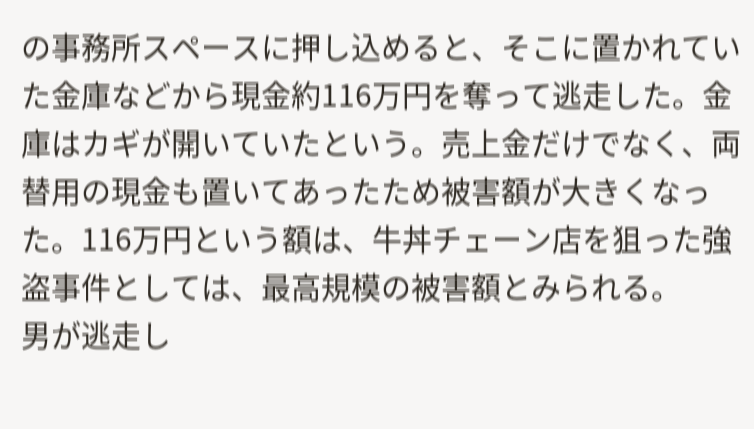の事務所スペースに押し込めると、そこに置かれていた金庫などから現金約116万円を奪って逃走した。金庫はカギが開いていたという。売上金だけでなく、両替用の現金も置いてあったため被害額が大きくなった。116万円という額は、牛丼チェーン店を狙った強盗事件としては、最高規模の被害額とみられる。
男が逃走し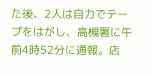た後、2人は自力でテープをはがし、高槻署に午前4時52分に通報。店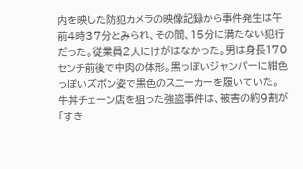内を映した防犯カメラの映像記録から事件発生は午前4時37分とみられ、その間、15分に満たない犯行だった。従業員2人にけがはなかった。男は身長170センチ前後で中肉の体形。黒っぽいジャンパーに紺色っぽいズボン姿で黒色のスニーカーを履いていた。
牛丼チェーン店を狙った強盗事件は、被害の約9割が「すき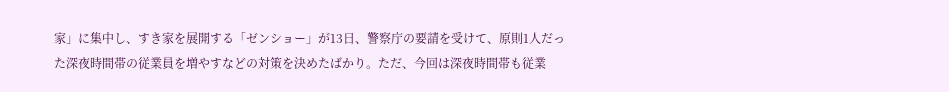家」に集中し、すき家を展開する「ゼンショー」が13日、警察庁の要請を受けて、原則1人だった深夜時間帯の従業員を増やすなどの対策を決めたばかり。ただ、今回は深夜時間帯も従業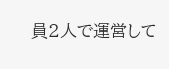員2人で運営して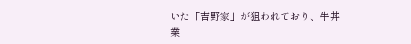いた「吉野家」が狙われており、牛丼業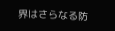界はさらなる防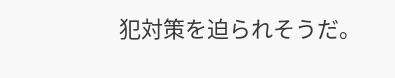犯対策を迫られそうだ。